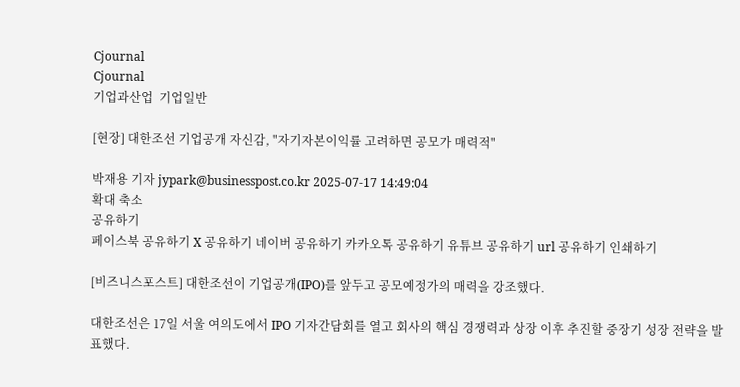Cjournal
Cjournal
기업과산업  기업일반

[현장] 대한조선 기업공개 자신감, "자기자본이익률 고려하면 공모가 매력적"

박재용 기자 jypark@businesspost.co.kr 2025-07-17 14:49:04
확대 축소
공유하기
페이스북 공유하기 X 공유하기 네이버 공유하기 카카오톡 공유하기 유튜브 공유하기 url 공유하기 인쇄하기

[비즈니스포스트] 대한조선이 기업공개(IPO)를 앞두고 공모예정가의 매력을 강조했다.

대한조선은 17일 서울 여의도에서 IPO 기자간담회를 열고 회사의 핵심 경쟁력과 상장 이후 추진할 중장기 성장 전략을 발표했다.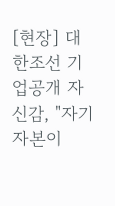[현장] 대한조선 기업공개 자신감, "자기자본이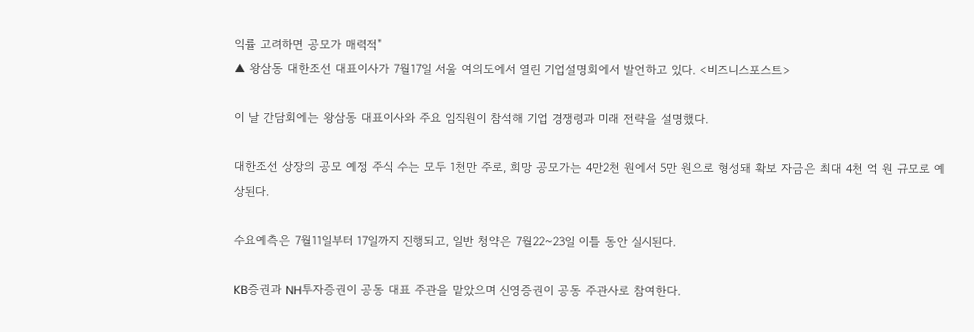익률 고려하면 공모가 매력적"
▲ 왕삼동 대한조선 대표이사가 7월17일 서울 여의도에서 열린 기업설명회에서 발언하고 있다. <비즈니스포스트>

이 날 간담회에는 왕삼동 대표이사와 주요 임직원이 참석해 기업 경쟁령과 미래 전략을 설명했다.

대한조선 상장의 공모 예정 주식 수는 모두 1천만 주로, 희망 공모가는 4만2천 원에서 5만 원으로 형성돼 확보 자금은 최대 4천 억 원 규모로 예상된다.

수요예측은 7월11일부터 17일까지 진행되고, 일반 청약은 7월22~23일 이틀 동안 실시된다.

KB증권과 NH투자증권이 공동 대표 주관을 맡았으며 신영증권이 공동 주관사로 참여한다.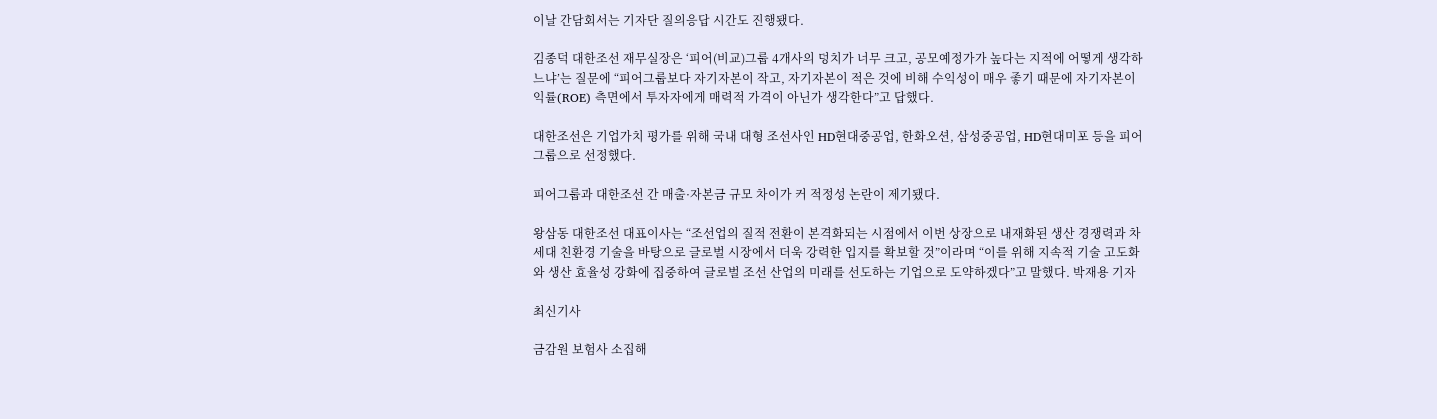이날 간담회서는 기자단 질의응답 시간도 진행됐다.

김종덕 대한조선 재무실장은 ‘피어(비교)그룹 4개사의 덩치가 너무 크고, 공모예정가가 높다는 지적에 어떻게 생각하느냐’는 질문에 “피어그룹보다 자기자본이 작고, 자기자본이 적은 것에 비해 수익성이 매우 좋기 때문에 자기자본이익률(ROE) 측면에서 투자자에게 매력적 가격이 아닌가 생각한다”고 답했다.

대한조선은 기업가치 평가를 위해 국내 대형 조선사인 HD현대중공업, 한화오션, 삼성중공업, HD현대미포 등을 피어그룹으로 선정했다.

피어그룹과 대한조선 간 매출·자본금 규모 차이가 커 적정성 논란이 제기됐다.

왕삼동 대한조선 대표이사는 “조선업의 질적 전환이 본격화되는 시점에서 이번 상장으로 내재화된 생산 경쟁력과 차세대 친환경 기술을 바탕으로 글로벌 시장에서 더욱 강력한 입지를 확보할 것”이라며 “이를 위해 지속적 기술 고도화와 생산 효율성 강화에 집중하여 글로벌 조선 산업의 미래를 선도하는 기업으로 도약하겠다”고 말했다. 박재용 기자

최신기사

금감원 보험사 소집해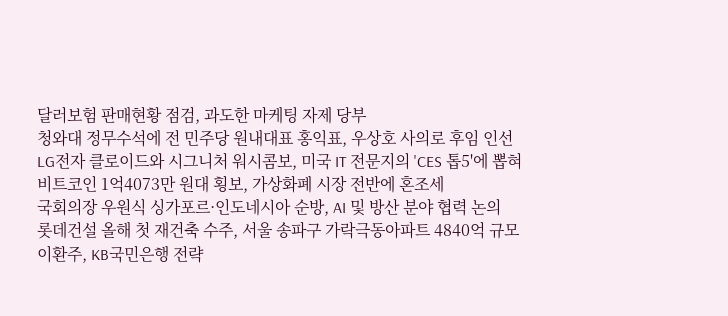달러보험 판매현황 점검, 과도한 마케팅 자제 당부
청와대 정무수석에 전 민주당 원내대표 홍익표, 우상호 사의로 후임 인선
LG전자 클로이드와 시그니처 워시콤보, 미국 IT 전문지의 'CES 톱5'에 뽑혀
비트코인 1억4073만 원대 횡보, 가상화폐 시장 전반에 혼조세
국회의장 우원식 싱가포르·인도네시아 순방, AI 및 방산 분야 협력 논의
롯데건설 올해 첫 재건축 수주, 서울 송파구 가락극동아파트 4840억 규모
이환주, KB국민은행 전략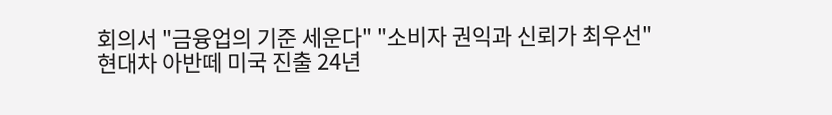회의서 "금융업의 기준 세운다" "소비자 권익과 신뢰가 최우선"
현대차 아반떼 미국 진출 24년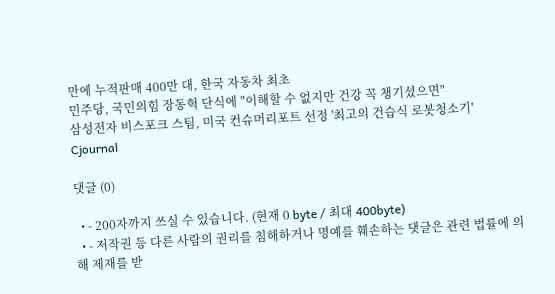만에 누적판매 400만 대, 한국 자동차 최초
민주당, 국민의힘 장동혁 단식에 "이해할 수 없지만 건강 꼭 챙기셨으면"
삼성전자 비스포크 스팀, 미국 컨슈머리포트 선정 '최고의 건습식 로봇청소기'
Cjournal

댓글 (0)

  • - 200자까지 쓰실 수 있습니다. (현재 0 byte / 최대 400byte)
  • - 저작권 등 다른 사람의 권리를 침해하거나 명예를 훼손하는 댓글은 관련 법률에 의해 제재를 받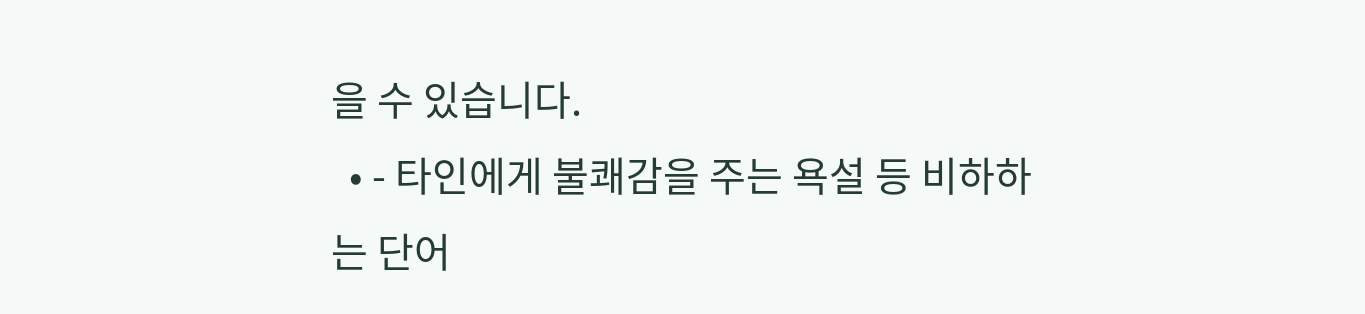을 수 있습니다.
  • - 타인에게 불쾌감을 주는 욕설 등 비하하는 단어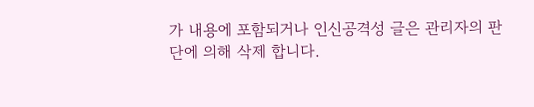가 내용에 포함되거나 인신공격성 글은 관리자의 판단에 의해 삭제 합니다.